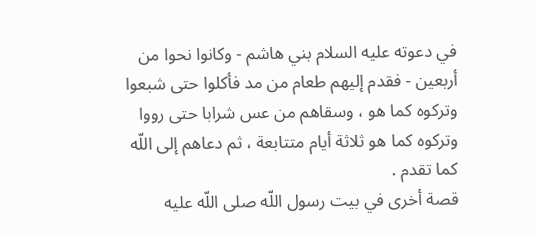في دعوته عليه السلام بني هاشم - وكانوا نحوا من أربعين - فقدم إليهم طعام من مد فأكلوا حتى شبعوا وتركوه كما هو ، وسقاهم من عس شرابا حتى رووا وتركوه كما هو ثلاثة أيام متتابعة ، ثم دعاهم إلى اللّه كما تقدم .
قصة أخرى في بيت رسول اللّه صلى اللّه عليه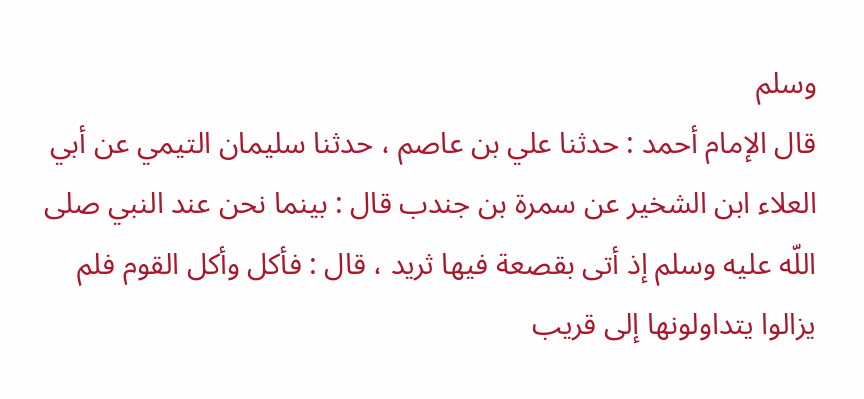وسلم
قال الإمام أحمد : حدثنا علي بن عاصم ، حدثنا سليمان التيمي عن أبي العلاء ابن الشخير عن سمرة بن جندب قال : بينما نحن عند النبي صلى اللّه عليه وسلم إذ أتى بقصعة فيها ثريد ، قال : فأكل وأكل القوم فلم يزالوا يتداولونها إلى قريب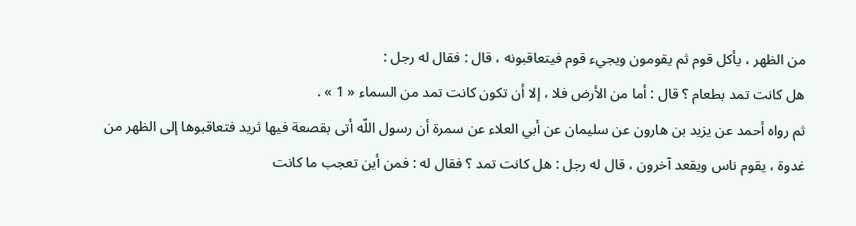من الظهر ، يأكل قوم ثم يقومون ويجيء قوم فيتعاقبونه ، قال : فقال له رجل :
هل كانت تمد بطعام ؟ قال : أما من الأرض فلا ، إلا أن تكون كانت تمد من السماء « 1 » .
ثم رواه أحمد عن يزيد بن هارون عن سليمان عن أبي العلاء عن سمرة أن رسول اللّه أتى بقصعة فيها ثريد فتعاقبوها إلى الظهر من غدوة ، يقوم ناس ويقعد آخرون ، قال له رجل : هل كانت تمد ؟ فقال له : فمن أين تعجب ما كانت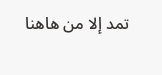تمد إلا من هاهنا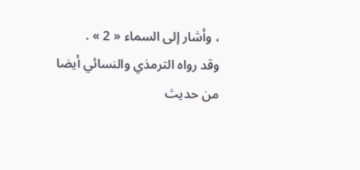، وأشار إلى السماء « 2 » .
وقد رواه الترمذي والنسائي أيضا من حديث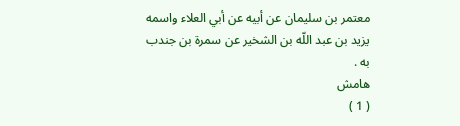معتمر بن سليمان عن أبيه عن أبي العلاء واسمه يزيد بن عبد اللّه بن الشخير عن سمرة بن جندب به .
هامش
( 1 )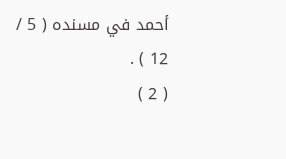أحمد في مسنده ( 5 / 12 ) .
( 2 )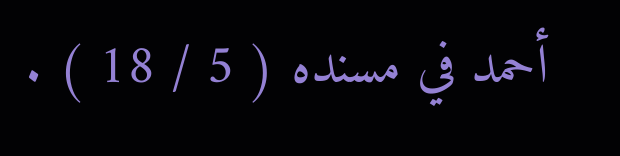أحمد في مسنده ( 5 / 18 ) .